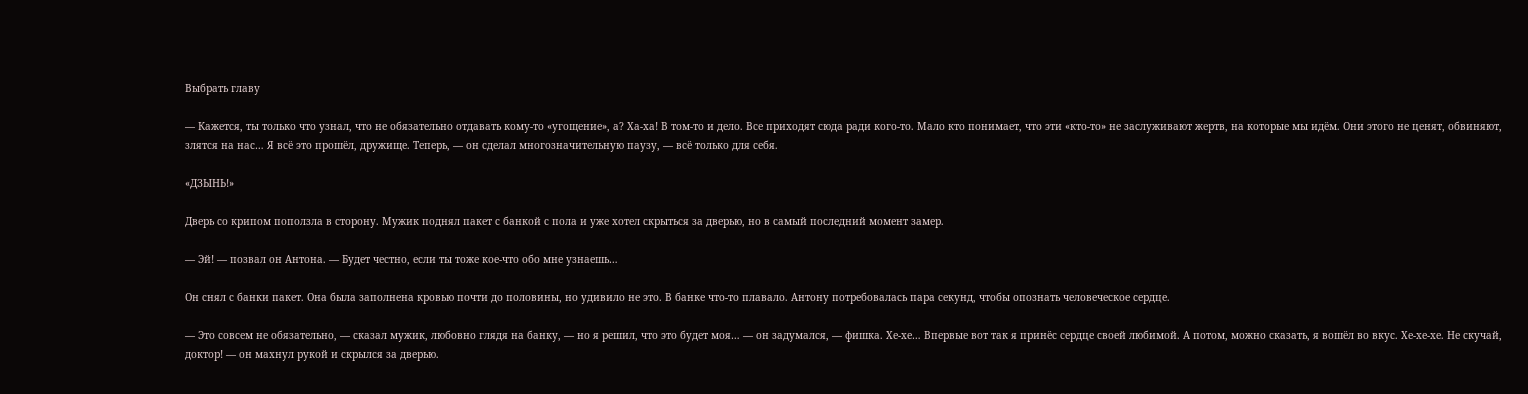Выбрать главу

— Кажется, ты только что узнал, что не обязательно отдавать кому-то «угощение», а? Ха-ха! В том-то и дело. Все приходят сюда ради кого-то. Мало кто понимает, что эти «кто-то» не заслуживают жертв, на которые мы идём. Они этого не ценят, обвиняют, злятся на нас… Я всё это прошёл, дружище. Теперь, — он сделал многозначительную паузу, — всё только для себя.

«ДЗЫНЬ!»

Дверь со крипом поползла в сторону. Мужик поднял пакет с банкой с пола и уже хотел скрыться за дверью, но в самый последний момент замер.

— Эй! — позвал он Антона. — Будет честно, если ты тоже кое-что обо мне узнаешь…

Он снял с банки пакет. Она была заполнена кровью почти до половины, но удивило не это. В банке что-то плавало. Антону потребовалась пара секунд, чтобы опознать человеческое сердце.

— Это совсем не обязательно, — сказал мужик, любовно глядя на банку, — но я решил, что это будет моя… — он задумался, — фишка. Хе-хе… Впервые вот так я принёс сердце своей любимой. А потом, можно сказать, я вошёл во вкус. Хе-хе-хе. Не скучай, доктор! — он махнул рукой и скрылся за дверью.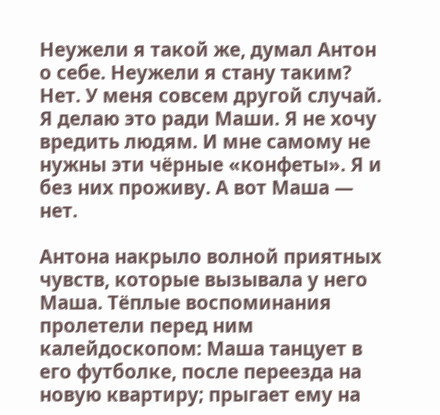Неужели я такой же, думал Антон о себе. Неужели я стану таким? Нет. У меня совсем другой случай. Я делаю это ради Маши. Я не хочу вредить людям. И мне самому не нужны эти чёрные «конфеты». Я и без них проживу. А вот Маша — нет.

Антона накрыло волной приятных чувств, которые вызывала у него Маша. Тёплые воспоминания пролетели перед ним калейдоскопом: Маша танцует в его футболке, после переезда на новую квартиру; прыгает ему на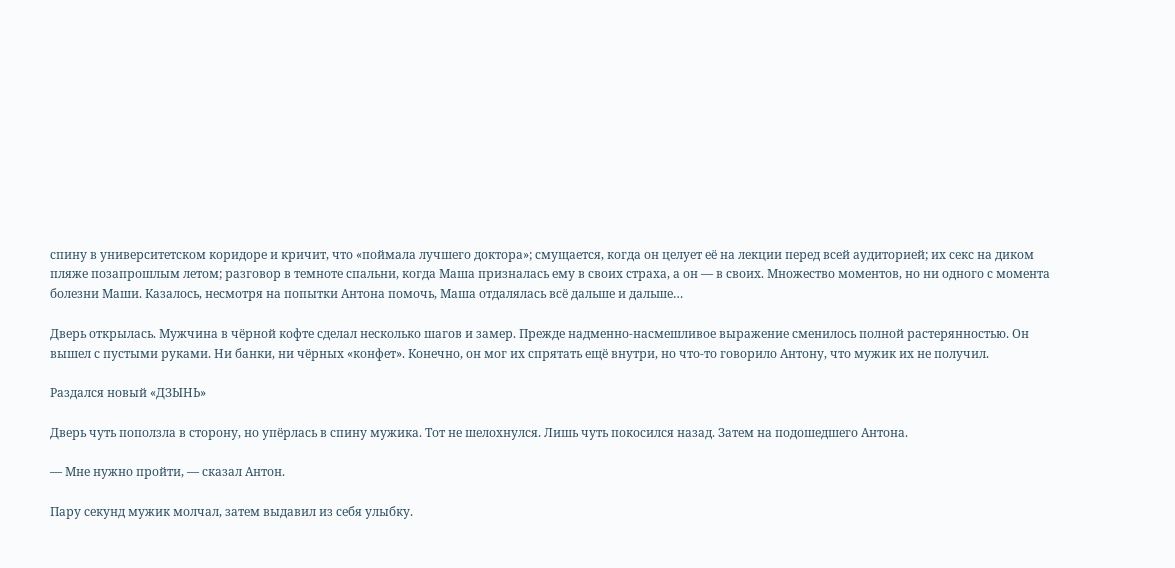спину в университетском коридоре и кричит, что «поймала лучшего доктора»; смущается, когда он целует её на лекции перед всей аудиторией; их секс на диком пляже позапрошлым летом; разговор в темноте спальни, когда Маша призналась ему в своих страха, а он — в своих. Множество моментов, но ни одного с момента болезни Маши. Казалось, несмотря на попытки Антона помочь, Маша отдалялась всё дальше и дальше…

Дверь открылась. Мужчина в чёрной кофте сделал несколько шагов и замер. Прежде надменно-насмешливое выражение сменилось полной растерянностью. Он вышел с пустыми руками. Ни банки, ни чёрных «конфет». Конечно, он мог их спрятать ещё внутри, но что-то говорило Антону, что мужик их не получил.

Раздался новый «ДЗЫНЬ»

Дверь чуть поползла в сторону, но упёрлась в спину мужика. Тот не шелохнулся. Лишь чуть покосился назад. Затем на подошедшего Антона.

— Мне нужно пройти, — сказал Антон.

Пару секунд мужик молчал, затем выдавил из себя улыбку.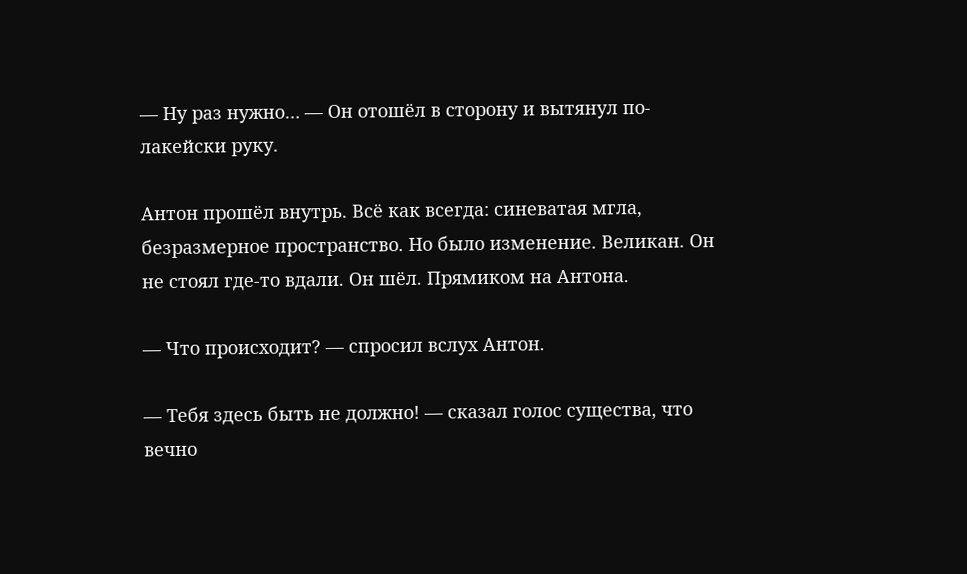— Ну раз нужно… — Он отошёл в сторону и вытянул по-лакейски руку.

Антон прошёл внутрь. Всё как всегда: синеватая мгла, безразмерное пространство. Но было изменение. Великан. Он не стоял где-то вдали. Он шёл. Прямиком на Антона.

— Что происходит? — спросил вслух Антон.

— Тебя здесь быть не должно! — сказал голос существа, что вечно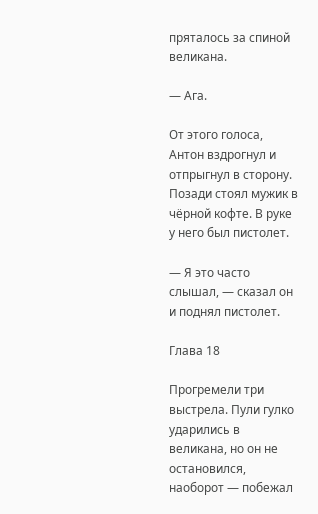пряталось за спиной великана.

— Ага.

От этого голоса, Антон вздрогнул и отпрыгнул в сторону. Позади стоял мужик в чёрной кофте. В руке у него был пистолет.

— Я это часто слышал, — сказал он и поднял пистолет.

Глава 18

Прогремели три выстрела. Пули гулко ударились в великана, но он не остановился, наоборот — побежал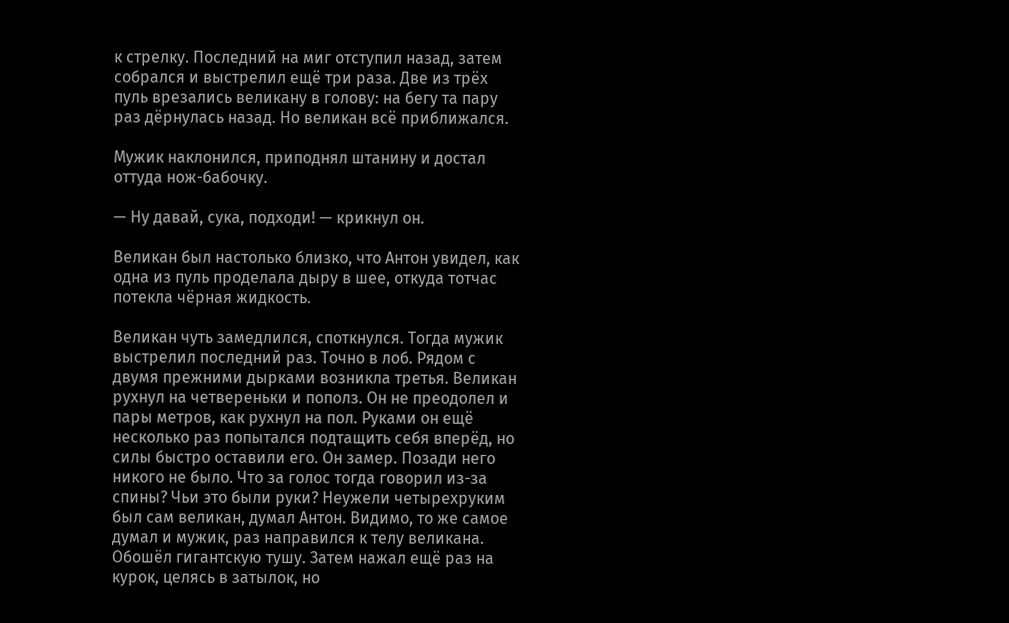к стрелку. Последний на миг отступил назад, затем собрался и выстрелил ещё три раза. Две из трёх пуль врезались великану в голову: на бегу та пару раз дёрнулась назад. Но великан всё приближался.

Мужик наклонился, приподнял штанину и достал оттуда нож-бабочку.

— Ну давай, сука, подходи! — крикнул он.

Великан был настолько близко, что Антон увидел, как одна из пуль проделала дыру в шее, откуда тотчас потекла чёрная жидкость.

Великан чуть замедлился, споткнулся. Тогда мужик выстрелил последний раз. Точно в лоб. Рядом с двумя прежними дырками возникла третья. Великан рухнул на четвереньки и пополз. Он не преодолел и пары метров, как рухнул на пол. Руками он ещё несколько раз попытался подтащить себя вперёд, но силы быстро оставили его. Он замер. Позади него никого не было. Что за голос тогда говорил из-за спины? Чьи это были руки? Неужели четырехруким был сам великан, думал Антон. Видимо, то же самое думал и мужик, раз направился к телу великана. Обошёл гигантскую тушу. Затем нажал ещё раз на курок, целясь в затылок, но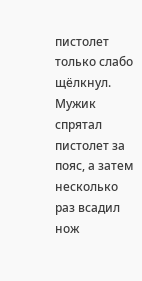пистолет только слабо щёлкнул. Мужик спрятал пистолет за пояс, а затем несколько раз всадил нож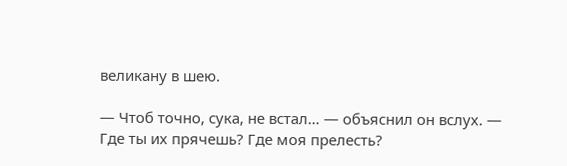великану в шею.

— Чтоб точно, сука, не встал… — объяснил он вслух. — Где ты их прячешь? Где моя прелесть?